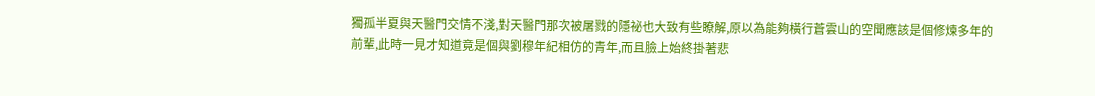獨孤半夏與天醫門交情不淺,對天醫門那次被屠戮的隱祕也大致有些瞭解,原以為能夠橫行蒼雲山的空聞應該是個修煉多年的前輩,此時一見才知道竟是個與劉穆年紀相仿的青年,而且臉上始終掛著悲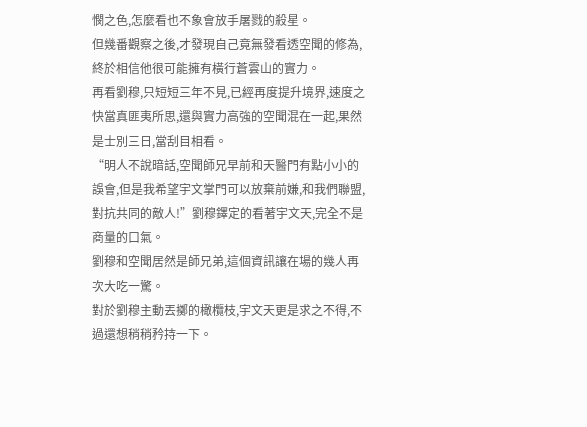憫之色,怎麼看也不象會放手屠戮的殺星。
但幾番觀察之後,才發現自己竟無發看透空聞的修為,終於相信他很可能擁有橫行蒼雲山的實力。
再看劉穆,只短短三年不見,已經再度提升境界,速度之快當真匪夷所思,還與實力高強的空聞混在一起,果然是士別三日,當刮目相看。
“明人不說暗話,空聞師兄早前和天醫門有點小小的誤會,但是我希望宇文掌門可以放棄前嫌,和我們聯盟,對抗共同的敵人!”劉穆鐸定的看著宇文天,完全不是商量的口氣。
劉穆和空聞居然是師兄弟,這個資訊讓在場的幾人再次大吃一驚。
對於劉穆主動丟擲的橄欖枝,宇文天更是求之不得,不過還想稍稍矜持一下。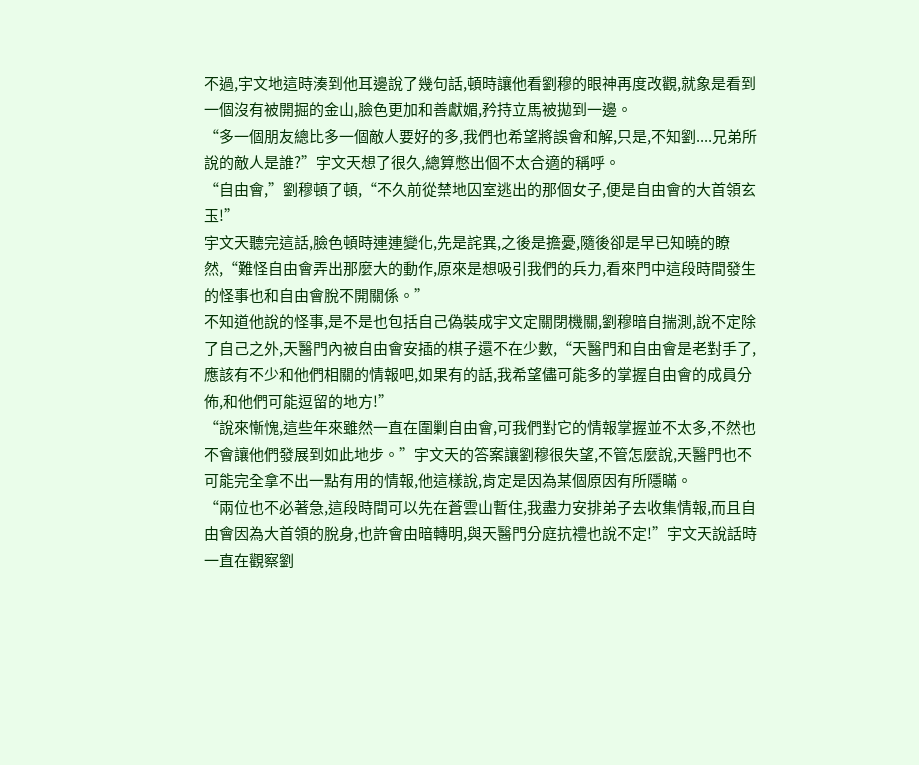不過,宇文地這時湊到他耳邊說了幾句話,頓時讓他看劉穆的眼神再度改觀,就象是看到一個沒有被開掘的金山,臉色更加和善獻媚,矜持立馬被拋到一邊。
“多一個朋友總比多一個敵人要好的多,我們也希望將誤會和解,只是,不知劉....兄弟所說的敵人是誰?”宇文天想了很久,總算憋出個不太合適的稱呼。
“自由會,”劉穆頓了頓,“不久前從禁地囚室逃出的那個女子,便是自由會的大首領玄玉!”
宇文天聽完這話,臉色頓時連連變化,先是詫異,之後是擔憂,隨後卻是早已知曉的瞭然,“難怪自由會弄出那麼大的動作,原來是想吸引我們的兵力,看來門中這段時間發生的怪事也和自由會脫不開關係。”
不知道他說的怪事,是不是也包括自己偽裝成宇文定關閉機關,劉穆暗自揣測,說不定除了自己之外,天醫門內被自由會安插的棋子還不在少數,“天醫門和自由會是老對手了,應該有不少和他們相關的情報吧,如果有的話,我希望儘可能多的掌握自由會的成員分佈,和他們可能逗留的地方!”
“說來慚愧,這些年來雖然一直在圍剿自由會,可我們對它的情報掌握並不太多,不然也不會讓他們發展到如此地步。”宇文天的答案讓劉穆很失望,不管怎麼說,天醫門也不可能完全拿不出一點有用的情報,他這樣說,肯定是因為某個原因有所隱瞞。
“兩位也不必著急,這段時間可以先在蒼雲山暫住,我盡力安排弟子去收集情報,而且自由會因為大首領的脫身,也許會由暗轉明,與天醫門分庭抗禮也說不定!”宇文天說話時一直在觀察劉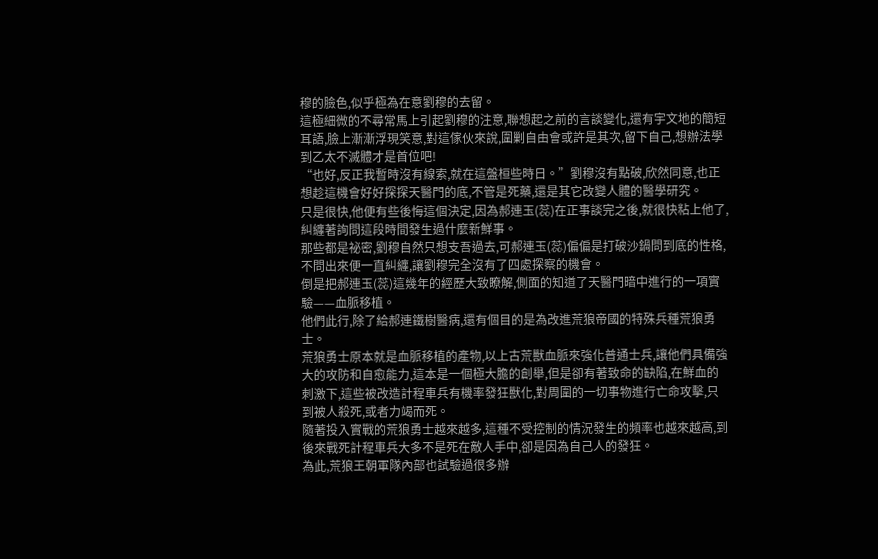穆的臉色,似乎極為在意劉穆的去留。
這極細微的不尋常馬上引起劉穆的注意,聯想起之前的言談變化,還有宇文地的簡短耳語,臉上漸漸浮現笑意,對這傢伙來說,圍剿自由會或許是其次,留下自己,想辦法學到乙太不滅體才是首位吧!
“也好,反正我暫時沒有線索,就在這盤桓些時日。”劉穆沒有點破,欣然同意,也正想趁這機會好好探探天醫門的底,不管是死藥,還是其它改變人體的醫學研究。
只是很快,他便有些後悔這個決定,因為郝連玉(蕊)在正事談完之後,就很快粘上他了,糾纏著詢問這段時間發生過什麼新鮮事。
那些都是祕密,劉穆自然只想支吾過去,可郝連玉(蕊)偏偏是打破沙鍋問到底的性格,不問出來便一直糾纏,讓劉穆完全沒有了四處探察的機會。
倒是把郝連玉(蕊)這幾年的經歷大致瞭解,側面的知道了天醫門暗中進行的一項實驗——血脈移植。
他們此行,除了給郝連鐵樹醫病,還有個目的是為改進荒狼帝國的特殊兵種荒狼勇士。
荒狼勇士原本就是血脈移植的產物,以上古荒獸血脈來強化普通士兵,讓他們具備強大的攻防和自愈能力,這本是一個極大膽的創舉,但是卻有著致命的缺陷,在鮮血的刺激下,這些被改造計程車兵有機率發狂獸化,對周圍的一切事物進行亡命攻擊,只到被人殺死,或者力竭而死。
隨著投入實戰的荒狼勇士越來越多,這種不受控制的情況發生的頻率也越來越高,到後來戰死計程車兵大多不是死在敵人手中,卻是因為自己人的發狂。
為此,荒狼王朝軍隊內部也試驗過很多辦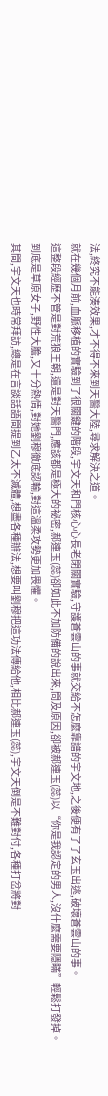法,終究不能湊效果,才不得不來到天醫大陸,尋求解決之道。
就在幾個月前,血脈移植的實驗到了很關鍵的階段,宇文天和門核心心長老閉關實驗,守護蒼雲山的事就交給不怎麼靠譜的宇文地,之後便有了了玄玉出逃,破壞蒼雲山的事。
這整段經歷不管是對荒狼王朝,還是對天醫門,應該都是極大的祕密,郝連玉(蕊)卻如此不加防備的說出來,問及原因,卻被郝連玉(蕊)以“你是我認定的男人,沒什麼需要隱瞞”輕鬆打發掉。
到底是草原女子,野性大膽,又十分熱情,對她劉穆徹底認輸,對這溫柔攻勢更加畏懼。
其間,宇文天也時常拜訪,總是在言談話語間提到乙太不滅體,想盡各種辦法,想要叫劉穆把這功法傳給他,相比郝連玉(蕊),宇文天倒是不難對付,各種打岔將對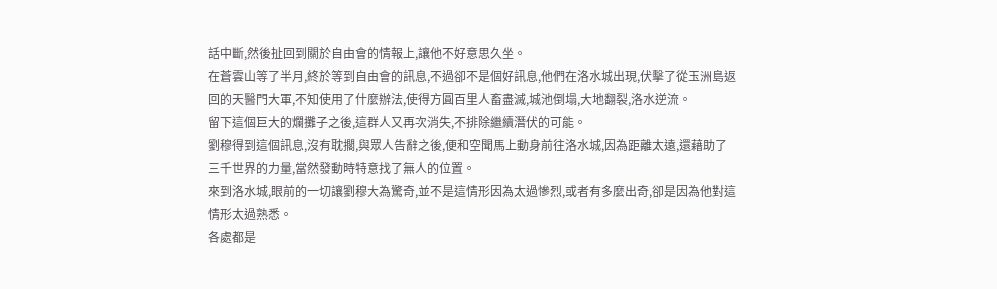話中斷,然後扯回到關於自由會的情報上,讓他不好意思久坐。
在蒼雲山等了半月,終於等到自由會的訊息,不過卻不是個好訊息,他們在洛水城出現,伏擊了從玉洲島返回的天醫門大軍,不知使用了什麼辦法,使得方圓百里人畜盡滅,城池倒塌,大地翻裂,洛水逆流。
留下這個巨大的爛攤子之後,這群人又再次消失,不排除繼續潛伏的可能。
劉穆得到這個訊息,沒有耽擱,與眾人告辭之後,便和空聞馬上動身前往洛水城,因為距離太遠,還藉助了三千世界的力量,當然發動時特意找了無人的位置。
來到洛水城,眼前的一切讓劉穆大為驚奇,並不是這情形因為太過慘烈,或者有多麼出奇,卻是因為他對這情形太過熟悉。
各處都是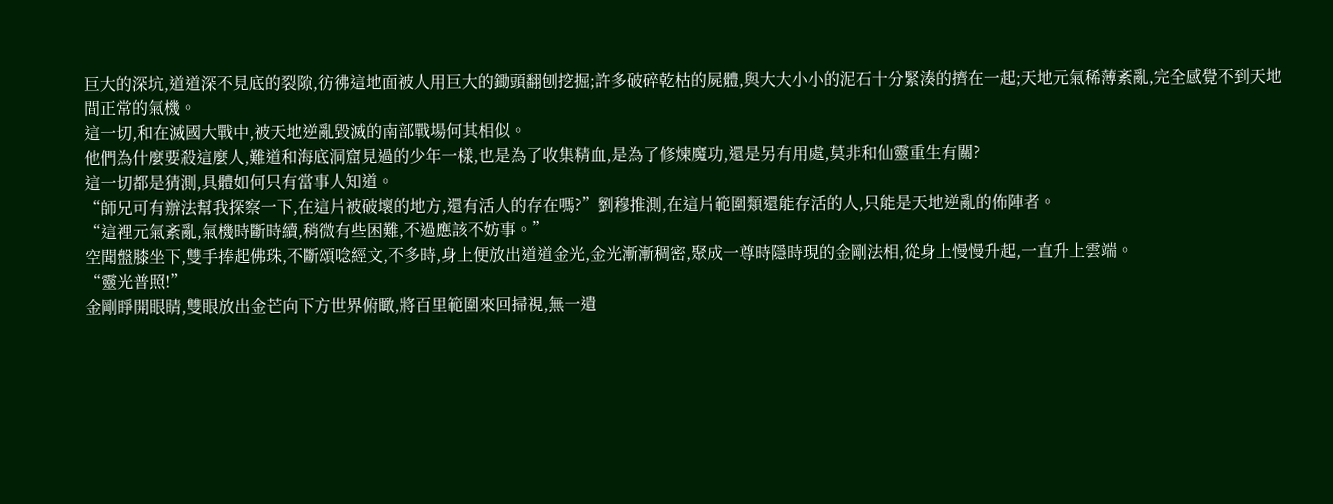巨大的深坑,道道深不見底的裂隙,彷彿這地面被人用巨大的鋤頭翻刨挖掘;許多破碎乾枯的屍體,與大大小小的泥石十分緊湊的擠在一起;天地元氣稀薄紊亂,完全感覺不到天地間正常的氣機。
這一切,和在滅國大戰中,被天地逆亂毀滅的南部戰場何其相似。
他們為什麼要殺這麼人,難道和海底洞窟見過的少年一樣,也是為了收集精血,是為了修煉魔功,還是另有用處,莫非和仙靈重生有關?
這一切都是猜測,具體如何只有當事人知道。
“師兄可有辦法幫我探察一下,在這片被破壞的地方,還有活人的存在嗎?”劉穆推測,在這片範圍類還能存活的人,只能是天地逆亂的佈陣者。
“這裡元氣紊亂,氣機時斷時續,稍微有些困難,不過應該不妨事。”
空聞盤膝坐下,雙手捧起佛珠,不斷頌唸經文,不多時,身上便放出道道金光,金光漸漸稠密,聚成一尊時隱時現的金剛法相,從身上慢慢升起,一直升上雲端。
“靈光普照!”
金剛睜開眼睛,雙眼放出金芒向下方世界俯瞰,將百里範圍來回掃視,無一遺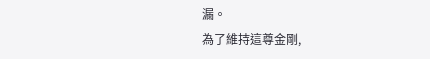漏。
為了維持這尊金剛,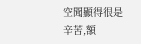空聞顯得很是辛苦,額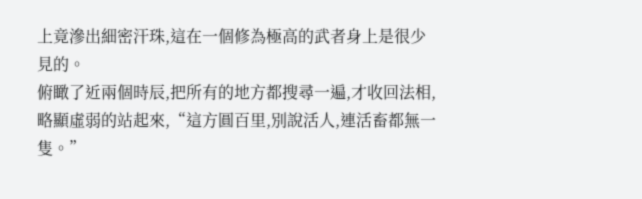上竟滲出細密汗珠,這在一個修為極高的武者身上是很少見的。
俯瞰了近兩個時辰,把所有的地方都搜尋一遍,才收回法相,略顯虛弱的站起來,“這方圓百里,別說活人,連活畜都無一隻。”